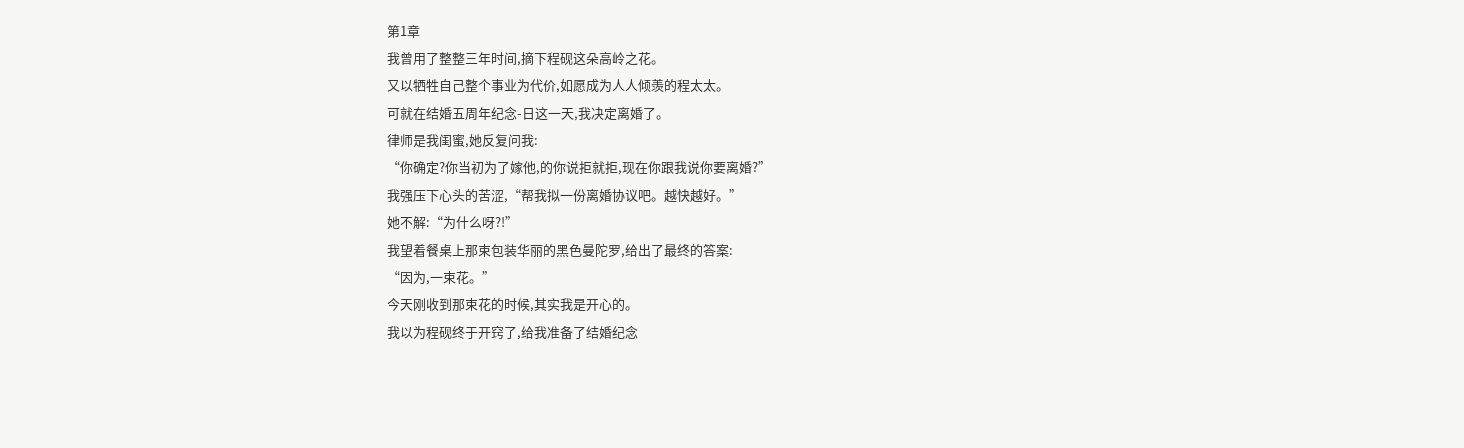第1章
我曾用了整整三年时间,摘下程砚这朵高岭之花。
又以牺牲自己整个事业为代价,如愿成为人人倾羡的程太太。
可就在结婚五周年纪念-日这一天,我决定离婚了。
律师是我闺蜜,她反复问我:
“你确定?你当初为了嫁他,的你说拒就拒,现在你跟我说你要离婚?”
我强压下心头的苦涩,“帮我拟一份离婚协议吧。越快越好。”
她不解:“为什么呀?!”
我望着餐桌上那束包装华丽的黑色曼陀罗,给出了最终的答案:
“因为,一束花。”
今天刚收到那束花的时候,其实我是开心的。
我以为程砚终于开窍了,给我准备了结婚纪念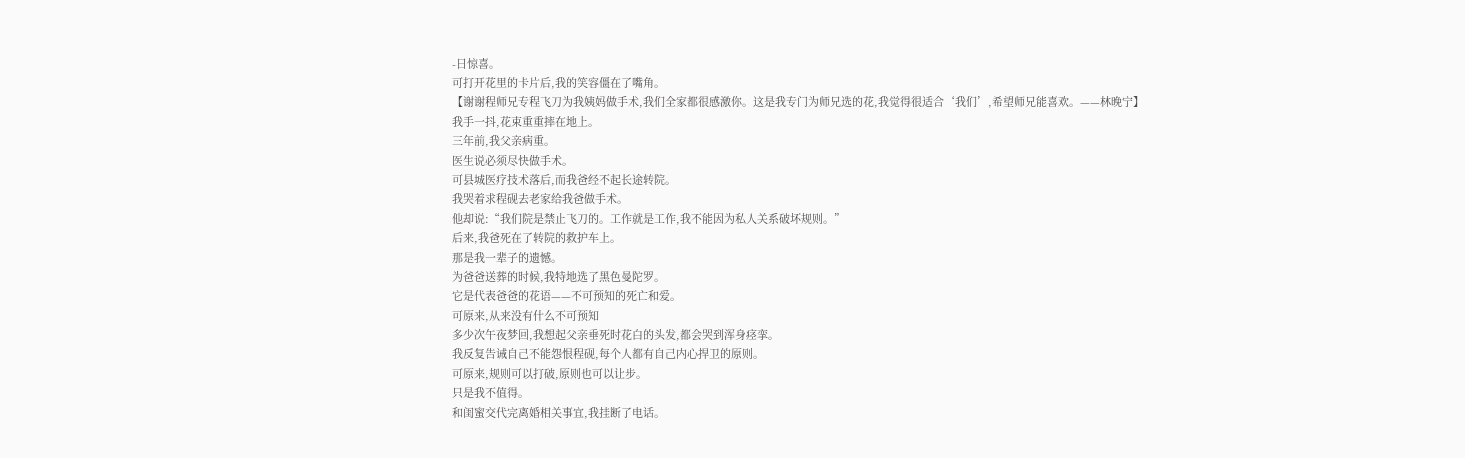-日惊喜。
可打开花里的卡片后,我的笑容僵在了嘴角。
【谢谢程师兄专程飞刀为我姨妈做手术,我们全家都很感激你。这是我专门为师兄选的花,我觉得很适合‘我们’,希望师兄能喜欢。——林晚宁】
我手一抖,花束重重摔在地上。
三年前,我父亲病重。
医生说必须尽快做手术。
可县城医疗技术落后,而我爸经不起长途转院。
我哭着求程砚去老家给我爸做手术。
他却说:“我们院是禁止飞刀的。工作就是工作,我不能因为私人关系破坏规则。”
后来,我爸死在了转院的救护车上。
那是我一辈子的遗憾。
为爸爸送葬的时候,我特地选了黑色曼陀罗。
它是代表爸爸的花语——不可预知的死亡和爱。
可原来,从来没有什么不可预知
多少次午夜梦回,我想起父亲垂死时花白的头发,都会哭到浑身痉挛。
我反复告诫自己不能怨恨程砚,每个人都有自己内心捍卫的原则。
可原来,规则可以打破,原则也可以让步。
只是我不值得。
和闺蜜交代完离婚相关事宜,我挂断了电话。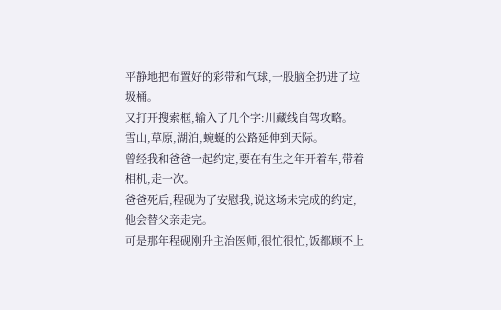平静地把布置好的彩带和气球,一股脑全扔进了垃圾桶。
又打开搜索框,输入了几个字:川藏线自驾攻略。
雪山,草原,湖泊,蜿蜒的公路延伸到天际。
曾经我和爸爸一起约定,要在有生之年开着车,带着相机,走一次。
爸爸死后,程砚为了安慰我,说这场未完成的约定,他会替父亲走完。
可是那年程砚刚升主治医师,很忙很忙,饭都顾不上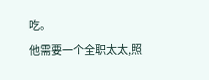吃。
他需要一个全职太太,照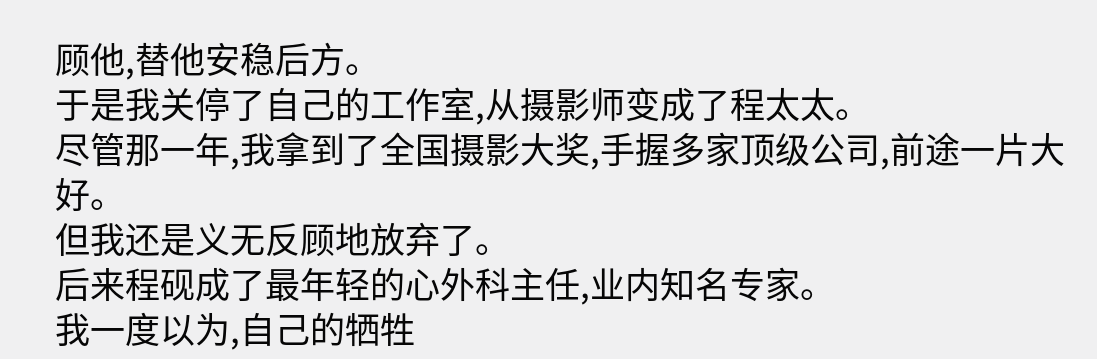顾他,替他安稳后方。
于是我关停了自己的工作室,从摄影师变成了程太太。
尽管那一年,我拿到了全国摄影大奖,手握多家顶级公司,前途一片大好。
但我还是义无反顾地放弃了。
后来程砚成了最年轻的心外科主任,业内知名专家。
我一度以为,自己的牺牲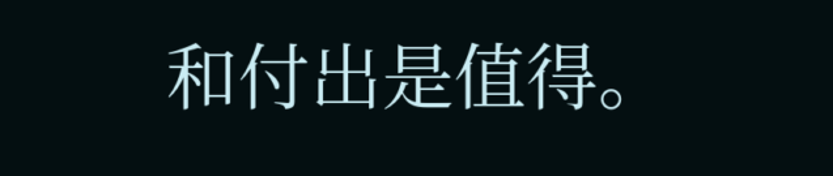和付出是值得。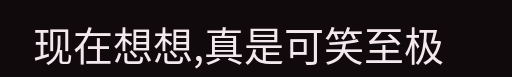现在想想,真是可笑至极